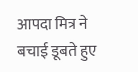आपदा मित्र ने बचाई डूबते हुए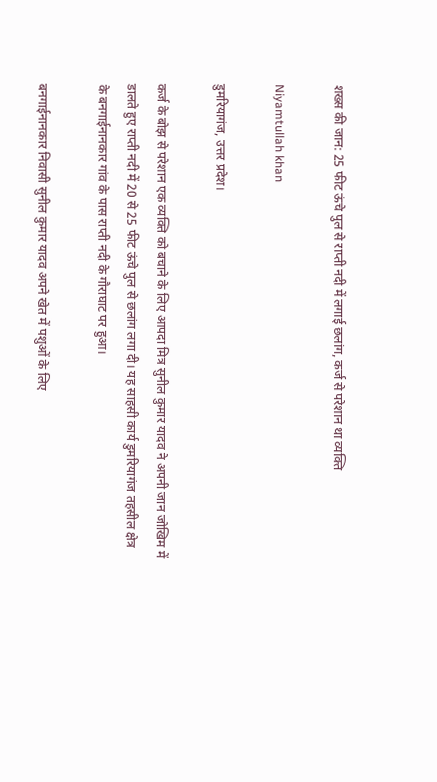शख्स की जान: 25 फीट ऊंचे पुल से राप्ती नदी में लगाई छलांग, कर्ज से परेशान था व्यक्ति

Niyamtullah khan

डुमरियागंज, उत्तर प्रदेश।

कर्ज के बोझ से परेशान एक व्यक्ति को बचाने के लिए आपदा मित्र सुनील कुमार यादव ने अपनी जान जोखिम में डालते हुए राप्ती नदी में 20 से 25 फीट ऊंचे पुल से छलांग लगा दी। यह साहसी कार्य डुमरियागंज तहसील क्षेत्र के बनगाईनानकार गांव के पास राप्ती नदी के गौराघाट पर हुआ।

बनगाईनानकार निवासी सुनील कुमार यादव अपने खेत में पशुओं के लिए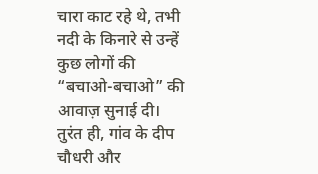चारा काट रहे थे, तभी नदी के किनारे से उन्हें कुछ लोगों की “बचाओ-बचाओ” की आवाज़ सुनाई दी। तुरंत ही, गांव के दीप चौधरी और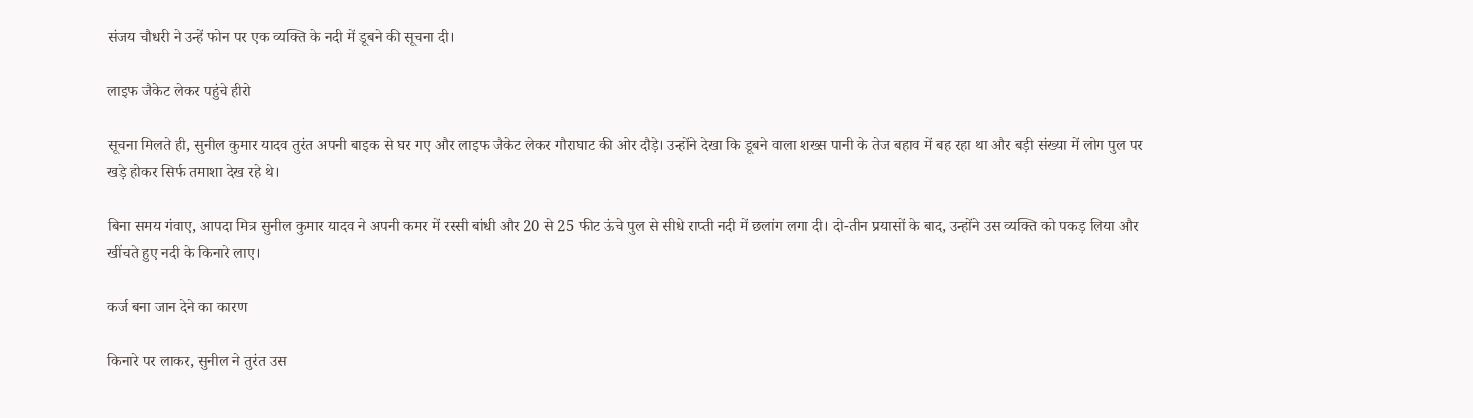संजय चौधरी ने उन्हें फोन पर एक व्यक्ति के नदी में डूबने की सूचना दी।

लाइफ जैकेट लेकर पहुंचे हीरो

सूचना मिलते ही, सुनील कुमार यादव तुरंत अपनी बाइक से घर गए और लाइफ जैकेट लेकर गौराघाट की ओर दौड़े। उन्होंने देखा कि डूबने वाला शख्स पानी के तेज बहाव में बह रहा था और बड़ी संख्या में लोग पुल पर खड़े होकर सिर्फ तमाशा देख रहे थे।

बिना समय गंवाए, आपदा मित्र सुनील कुमार यादव ने अपनी कमर में रस्सी बांधी और 20 से 25 फीट ऊंचे पुल से सीधे राप्ती नदी में छलांग लगा दी। दो-तीन प्रयासों के बाद, उन्होंने उस व्यक्ति को पकड़ लिया और खींचते हुए नदी के किनारे लाए।

कर्ज बना जान देने का कारण

किनारे पर लाकर, सुनील ने तुरंत उस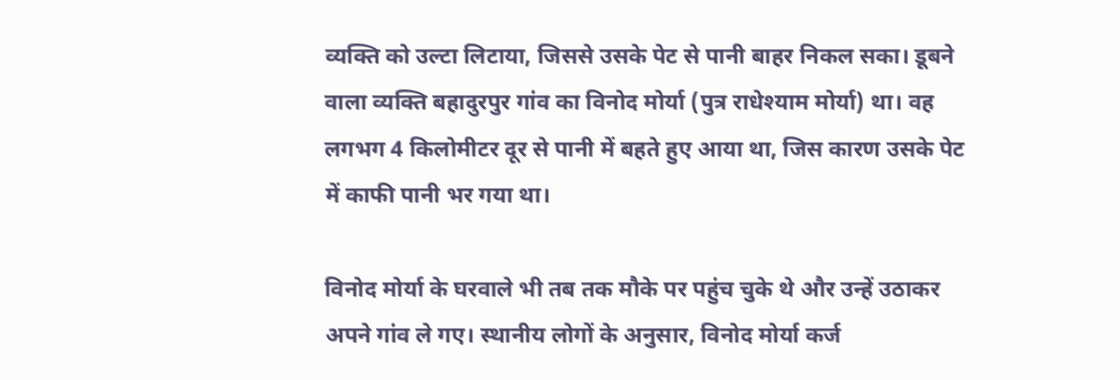व्यक्ति को उल्टा लिटाया, जिससे उसके पेट से पानी बाहर निकल सका। डूबने वाला व्यक्ति बहादुरपुर गांव का विनोद मोर्या (पुत्र राधेश्याम मोर्या) था। वह लगभग 4 किलोमीटर दूर से पानी में बहते हुए आया था, जिस कारण उसके पेट में काफी पानी भर गया था।

विनोद मोर्या के घरवाले भी तब तक मौके पर पहुंच चुके थे और उन्हें उठाकर अपने गांव ले गए। स्थानीय लोगों के अनुसार, विनोद मोर्या कर्ज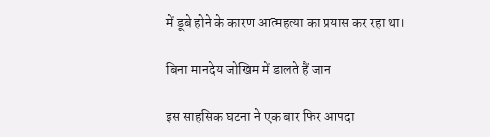में डूबे होने के कारण आत्महत्या का प्रयास कर रहा था।

बिना मानदेय जोखिम में डालते हैं जान

इस साहसिक घटना ने एक बार फिर आपदा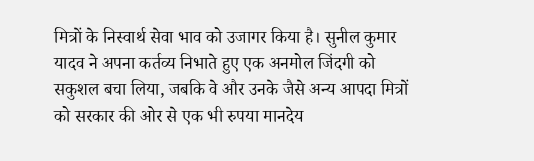मित्रों के निस्वार्थ सेवा भाव को उजागर किया है। सुनील कुमार यादव ने अपना कर्तव्य निभाते हुए एक अनमोल जिंदगी को सकुशल बचा लिया, जबकि वे और उनके जैसे अन्य आपदा मित्रों को सरकार की ओर से एक भी रुपया मानदेय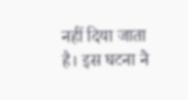नहीं दिया जाता है। इस घटना ने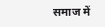समाज में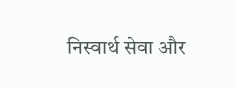निस्वार्थ सेवा और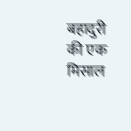बहादुरी की एक मिसाल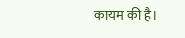कायम की है।